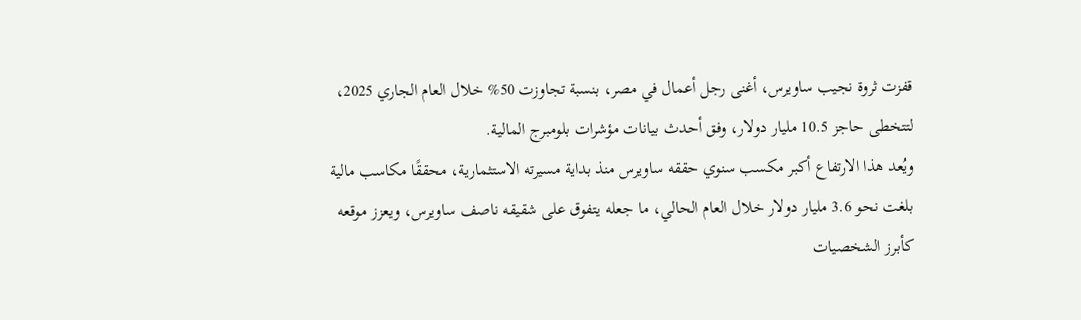قفزت ثروة نجيب ساويرس، أغنى رجل أعمال في مصر، بنسبة تجاوزت 50% خلال العام الجاري 2025، لتتخطى حاجز 10.5 مليار دولار، وفق أحدث بيانات مؤشرات بلومبرج المالية.
ويُعد هذا الارتفاع أكبر مكسب سنوي حققه ساويرس منذ بداية مسيرته الاستثمارية، محققًا مكاسب مالية بلغت نحو 3.6 مليار دولار خلال العام الحالي، ما جعله يتفوق على شقيقه ناصف ساويرس، ويعزز موقعه كأبرز الشخصيات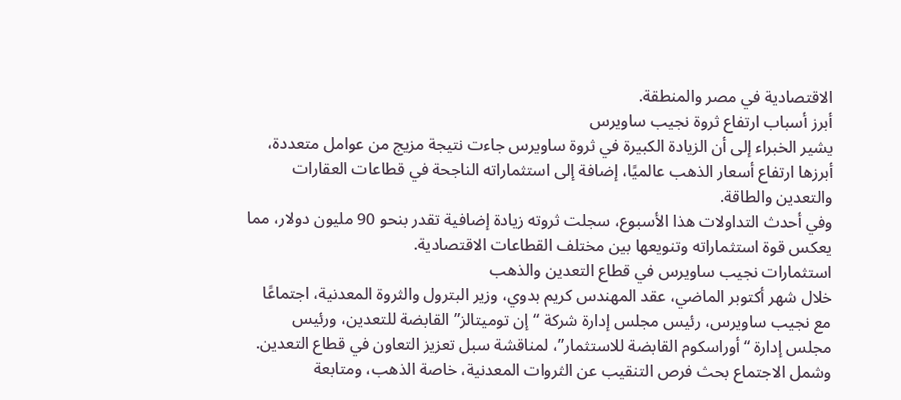الاقتصادية في مصر والمنطقة.
أبرز أسباب ارتفاع ثروة نجيب ساويرس
يشير الخبراء إلى أن الزيادة الكبيرة في ثروة ساويرس جاءت نتيجة مزيج من عوامل متعددة، أبرزها ارتفاع أسعار الذهب عالميًا، إضافة إلى استثماراته الناجحة في قطاعات العقارات والتعدين والطاقة.
وفي أحدث التداولات هذا الأسبوع، سجلت ثروته زيادة إضافية تقدر بنحو 90 مليون دولار، مما يعكس قوة استثماراته وتنويعها بين مختلف القطاعات الاقتصادية.
استثمارات نجيب ساويرس في قطاع التعدين والذهب
خلال شهر أكتوبر الماضي، عقد المهندس كريم بدوي، وزير البترول والثروة المعدنية، اجتماعًا مع نجيب ساويرس، رئيس مجلس إدارة شركة “إن توميتالز” القابضة للتعدين، ورئيس مجلس إدارة “أوراسكوم القابضة للاستثمار”، لمناقشة سبل تعزيز التعاون في قطاع التعدين.
وشمل الاجتماع بحث فرص التنقيب عن الثروات المعدنية، خاصة الذهب، ومتابعة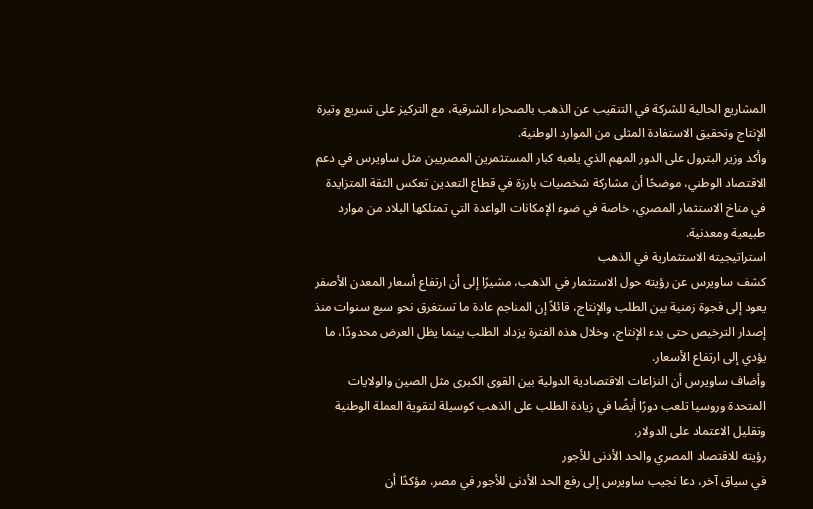المشاريع الحالية للشركة في التنقيب عن الذهب بالصحراء الشرقية، مع التركيز على تسريع وتيرة الإنتاج وتحقيق الاستفادة المثلى من الموارد الوطنية.
وأكد وزير البترول على الدور المهم الذي يلعبه كبار المستثمرين المصريين مثل ساويرس في دعم الاقتصاد الوطني، موضحًا أن مشاركة شخصيات بارزة في قطاع التعدين تعكس الثقة المتزايدة في مناخ الاستثمار المصري، خاصة في ضوء الإمكانات الواعدة التي تمتلكها البلاد من موارد طبيعية ومعدنية.
استراتيجيته الاستثمارية في الذهب
كشف ساويرس عن رؤيته حول الاستثمار في الذهب، مشيرًا إلى أن ارتفاع أسعار المعدن الأصفر يعود إلى فجوة زمنية بين الطلب والإنتاج، قائلاً إن المناجم عادة ما تستغرق نحو سبع سنوات منذ إصدار الترخيص حتى بدء الإنتاج، وخلال هذه الفترة يزداد الطلب بينما يظل العرض محدودًا، ما يؤدي إلى ارتفاع الأسعار.
وأضاف ساويرس أن النزاعات الاقتصادية الدولية بين القوى الكبرى مثل الصين والولايات المتحدة وروسيا تلعب دورًا أيضًا في زيادة الطلب على الذهب كوسيلة لتقوية العملة الوطنية وتقليل الاعتماد على الدولار.
رؤيته للاقتصاد المصري والحد الأدنى للأجور
في سياق آخر، دعا نجيب ساويرس إلى رفع الحد الأدنى للأجور في مصر، مؤكدًا أن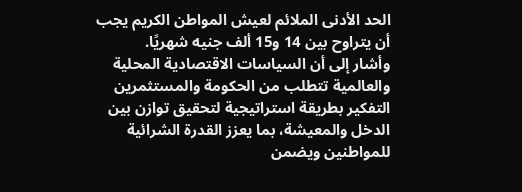الحد الأدنى الملائم لعيش المواطن الكريم يجب أن يتراوح بين 14 و15 ألف جنيه شهريًا.
وأشار إلى أن السياسات الاقتصادية المحلية والعالمية تتطلب من الحكومة والمستثمرين التفكير بطريقة استراتيجية لتحقيق توازن بين الدخل والمعيشة، بما يعزز القدرة الشرائية للمواطنين ويضمن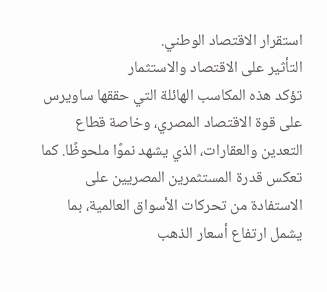استقرار الاقتصاد الوطني.
التأثير على الاقتصاد والاستثمار
تؤكد هذه المكاسب الهائلة التي حققها ساويرس على قوة الاقتصاد المصري، وخاصة قطاع التعدين والعقارات، الذي يشهد نموًا ملحوظًا. كما تعكس قدرة المستثمرين المصريين على الاستفادة من تحركات الأسواق العالمية، بما يشمل ارتفاع أسعار الذهب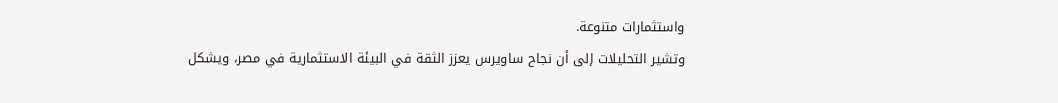واستثمارات متنوعة.
وتشير التحليلات إلى أن نجاح ساويرس يعزز الثقة في البيئة الاستثمارية في مصر، ويشكل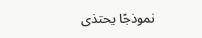نموذجًا يحتذى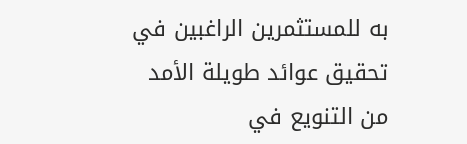به للمستثمرين الراغبين في تحقيق عوائد طويلة الأمد من التنويع في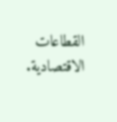القطاعات الاقتصادية.